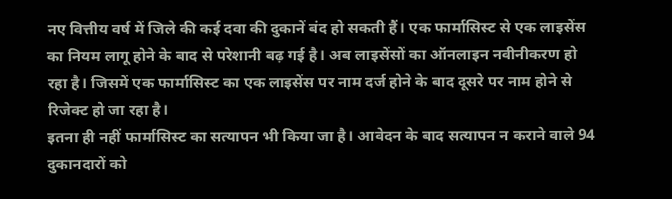नए वित्तीय वर्ष में जिले की कई दवा की दुकानें बंद हो सकती हैं। एक फार्मासिस्ट से एक लाइसेंस का नियम लागू होने के बाद से परेशानी बढ़ गई है। अब लाइसेंसों का ऑनलाइन नवीनीकरण हो रहा है। जिसमें एक फार्मासिस्ट का एक लाइसेंस पर नाम दर्ज होने के बाद दूसरे पर नाम होने से रिजेक्ट हो जा रहा है।
इतना ही नहीं फार्मासिस्ट का सत्यापन भी किया जा है। आवेदन के बाद सत्यापन न कराने वाले 94 दुकानदारों को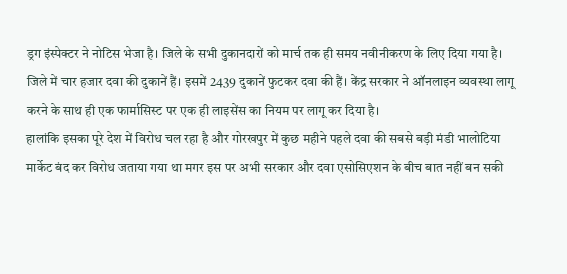ड्रग इंस्पेक्टर ने नोटिस भेजा है। जिले के सभी दुकानदारों को मार्च तक ही समय नवीनीकरण के लिए दिया गया है।
जिले में चार हजार दवा की दुकानें हैं। इसमें 2439 दुकानें फुटकर दवा की हैं। केंद्र सरकार ने ऑनलाइन व्यवस्था लागू करने के साथ ही एक फार्मासिस्ट पर एक ही लाइसेंस का नियम पर लागू कर दिया है।
हालांकि इसका पूरे देश में विरोध चल रहा है और गोरखपुर में कुछ महीने पहले दवा की सबसे बड़ी मंडी भालोटिया मार्केट बंद कर विरोध जताया गया था मगर इस पर अभी सरकार और दवा एसोसिएशन के बीच बात नहीं बन सकी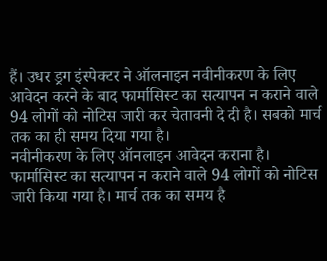हैं। उधर ड्रग इंस्पेक्टर ने ऑलनाइन नवीनीकरण के लिए आवेदन करने के बाद फार्मासिस्ट का सत्यापन न कराने वाले 94 लोगों को नोटिस जारी कर चेतावनी दे दी है। सबको मार्च तक का ही समय दिया गया है।
नवीनीकरण के लिए ऑनलाइन आवेदन कराना है। फार्मासिस्ट का सत्यापन न कराने वाले 94 लोगों को नोटिस जारी किया गया है। मार्च तक का समय है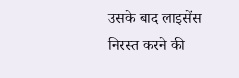उसके बाद लाइसेंस निरस्त करने की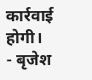कार्रवाई होगी।
- बृजेश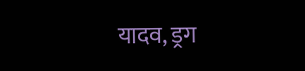यादव, ड्रग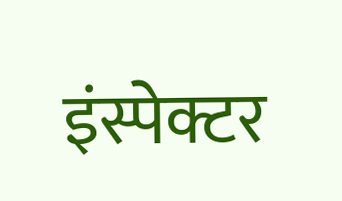इंस्पेक्टर